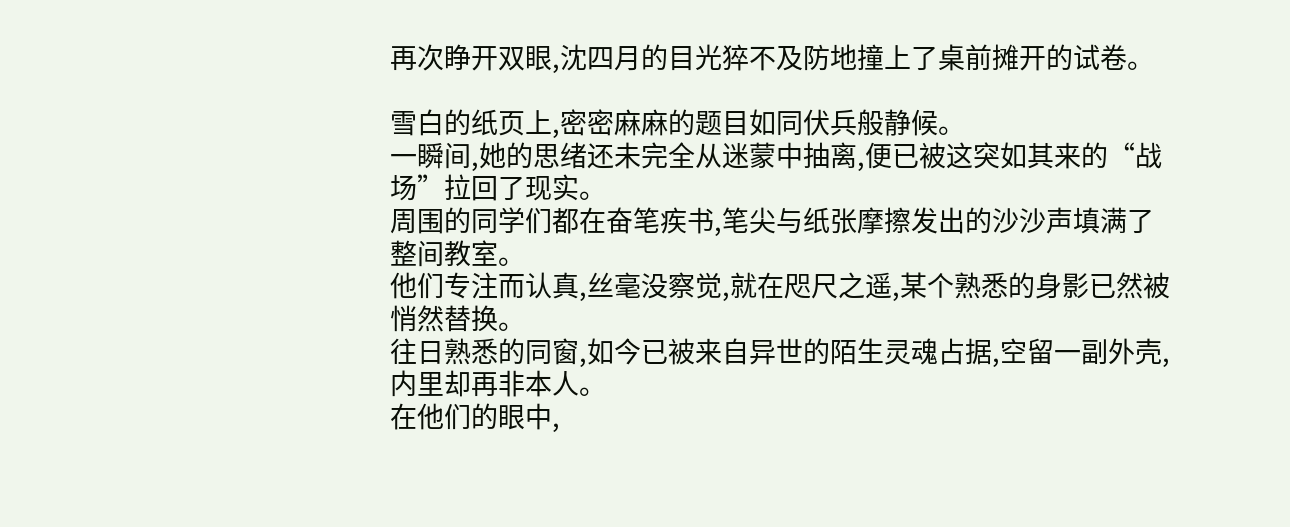再次睁开双眼,沈四月的目光猝不及防地撞上了桌前摊开的试卷。

雪白的纸页上,密密麻麻的题目如同伏兵般静候。
一瞬间,她的思绪还未完全从迷蒙中抽离,便已被这突如其来的“战场”拉回了现实。
周围的同学们都在奋笔疾书,笔尖与纸张摩擦发出的沙沙声填满了整间教室。
他们专注而认真,丝毫没察觉,就在咫尺之遥,某个熟悉的身影已然被悄然替换。
往日熟悉的同窗,如今已被来自异世的陌生灵魂占据,空留一副外壳,内里却再非本人。
在他们的眼中,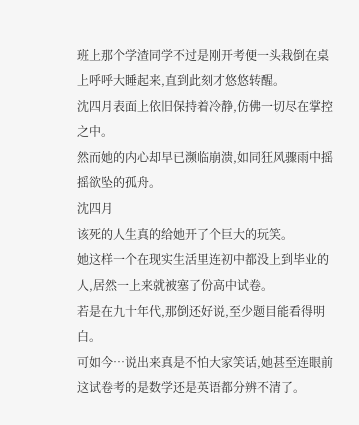班上那个学渣同学不过是刚开考便一头栽倒在桌上呼呼大睡起来,直到此刻才悠悠转醒。
沈四月表面上依旧保持着冷静,仿佛一切尽在掌控之中。
然而她的内心却早已濒临崩溃,如同狂风骤雨中摇摇欲坠的孤舟。
沈四月
该死的人生真的给她开了个巨大的玩笑。
她这样一个在现实生活里连初中都没上到毕业的人,居然一上来就被塞了份高中试卷。
若是在九十年代,那倒还好说,至少题目能看得明白。
可如今…说出来真是不怕大家笑话,她甚至连眼前这试卷考的是数学还是英语都分辨不清了。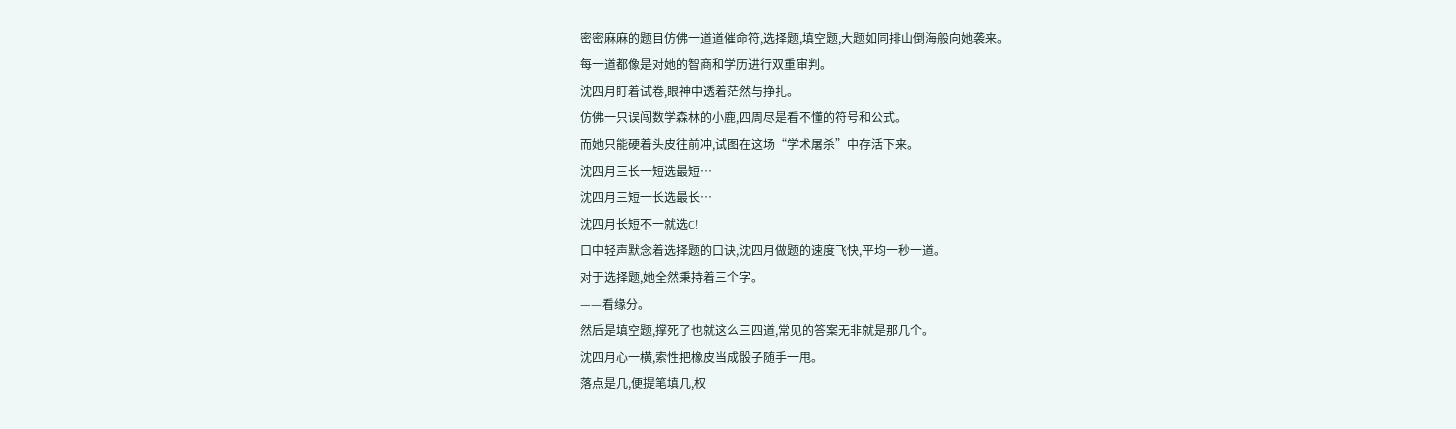密密麻麻的题目仿佛一道道催命符,选择题,填空题,大题如同排山倒海般向她袭来。
每一道都像是对她的智商和学历进行双重审判。
沈四月盯着试卷,眼神中透着茫然与挣扎。
仿佛一只误闯数学森林的小鹿,四周尽是看不懂的符号和公式。
而她只能硬着头皮往前冲,试图在这场“学术屠杀”中存活下来。
沈四月三长一短选最短…
沈四月三短一长选最长…
沈四月长短不一就选C!
口中轻声默念着选择题的口诀,沈四月做题的速度飞快,平均一秒一道。
对于选择题,她全然秉持着三个字。
——看缘分。
然后是填空题,撑死了也就这么三四道,常见的答案无非就是那几个。
沈四月心一横,索性把橡皮当成骰子随手一甩。
落点是几,便提笔填几,权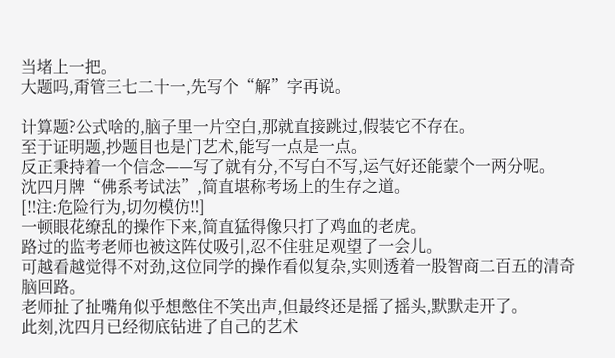当堵上一把。
大题吗,甭管三七二十一,先写个“解”字再说。

计算题?公式啥的,脑子里一片空白,那就直接跳过,假装它不存在。
至于证明题,抄题目也是门艺术,能写一点是一点。
反正秉持着一个信念——写了就有分,不写白不写,运气好还能蒙个一两分呢。
沈四月牌“佛系考试法”,简直堪称考场上的生存之道。
[‼注:危险行为,切勿模仿‼]
一顿眼花缭乱的操作下来,简直猛得像只打了鸡血的老虎。
路过的监考老师也被这阵仗吸引,忍不住驻足观望了一会儿。
可越看越觉得不对劲,这位同学的操作看似复杂,实则透着一股智商二百五的清奇脑回路。
老师扯了扯嘴角似乎想憋住不笑出声,但最终还是摇了摇头,默默走开了。
此刻,沈四月已经彻底钻进了自己的艺术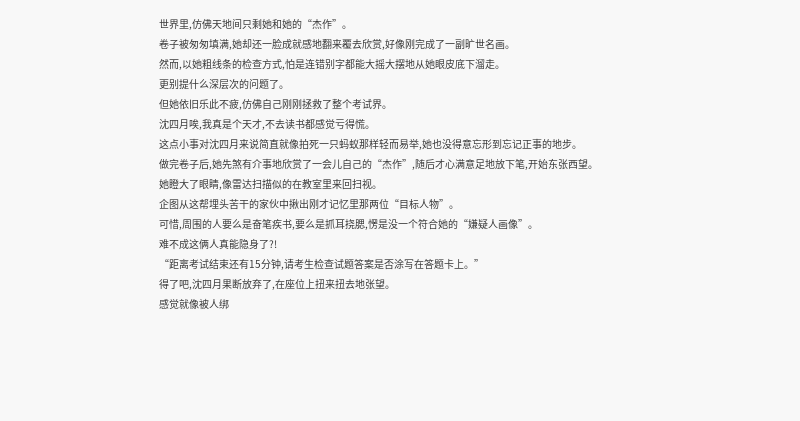世界里,仿佛天地间只剩她和她的“杰作”。
卷子被匆匆填满,她却还一脸成就感地翻来覆去欣赏,好像刚完成了一副旷世名画。
然而,以她粗线条的检查方式,怕是连错别字都能大摇大摆地从她眼皮底下溜走。
更别提什么深层次的问题了。
但她依旧乐此不疲,仿佛自己刚刚拯救了整个考试界。
沈四月唉,我真是个天才,不去读书都感觉亏得慌。
这点小事对沈四月来说简直就像拍死一只蚂蚁那样轻而易举,她也没得意忘形到忘记正事的地步。
做完卷子后,她先煞有介事地欣赏了一会儿自己的“杰作”,随后才心满意足地放下笔,开始东张西望。
她瞪大了眼睛,像雷达扫描似的在教室里来回扫视。
企图从这帮埋头苦干的家伙中揪出刚才记忆里那两位“目标人物”。
可惜,周围的人要么是奋笔疾书,要么是抓耳挠腮,愣是没一个符合她的“嫌疑人画像”。
难不成这俩人真能隐身了?!
“距离考试结束还有15分钟,请考生检查试题答案是否涂写在答题卡上。”
得了吧,沈四月果断放弃了,在座位上扭来扭去地张望。
感觉就像被人绑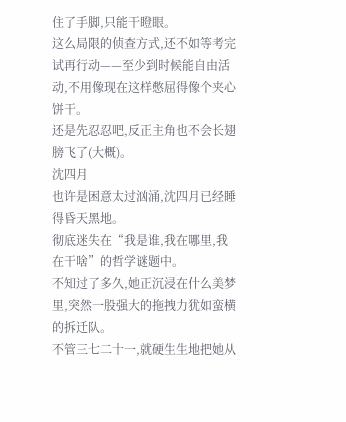住了手脚,只能干瞪眼。
这么局限的侦查方式,还不如等考完试再行动——至少到时候能自由活动,不用像现在这样憋屈得像个夹心饼干。
还是先忍忍吧,反正主角也不会长翅膀飞了(大概)。
沈四月
也许是困意太过汹涌,沈四月已经睡得昏天黑地。
彻底迷失在“我是谁,我在哪里,我在干啥”的哲学谜题中。
不知过了多久,她正沉浸在什么美梦里,突然一股强大的拖拽力犹如蛮横的拆迁队。
不管三七二十一,就硬生生地把她从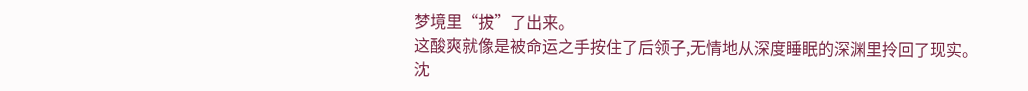梦境里“拔”了出来。
这酸爽就像是被命运之手按住了后领子,无情地从深度睡眠的深渊里拎回了现实。
沈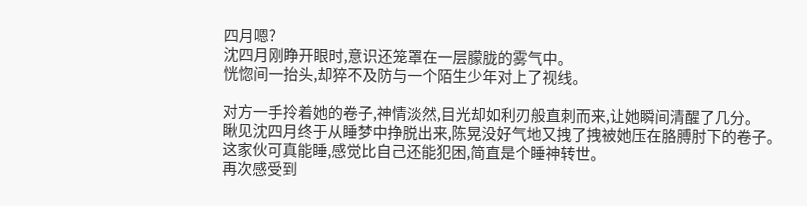四月嗯?
沈四月刚睁开眼时,意识还笼罩在一层朦胧的雾气中。
恍惚间一抬头,却猝不及防与一个陌生少年对上了视线。

对方一手拎着她的卷子,神情淡然,目光却如利刃般直刺而来,让她瞬间清醒了几分。
瞅见沈四月终于从睡梦中挣脱出来,陈晃没好气地又拽了拽被她压在胳膊肘下的卷子。
这家伙可真能睡,感觉比自己还能犯困,简直是个睡神转世。
再次感受到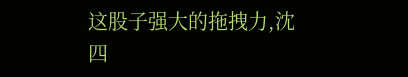这股子强大的拖拽力,沈四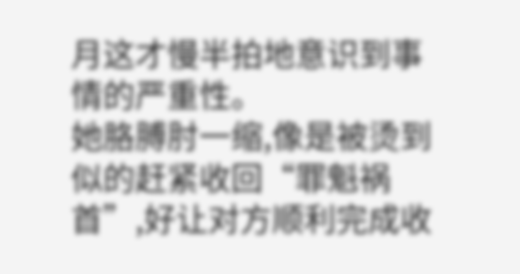月这才慢半拍地意识到事情的严重性。
她胳膊肘一缩,像是被烫到似的赶紧收回“罪魁祸首”,好让对方顺利完成收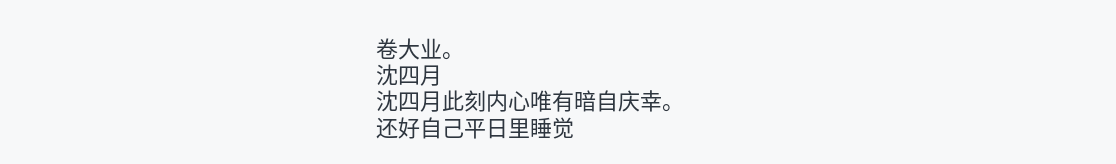卷大业。
沈四月
沈四月此刻内心唯有暗自庆幸。
还好自己平日里睡觉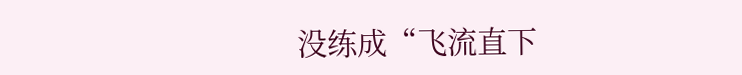没练成“飞流直下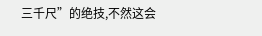三千尺”的绝技,不然这会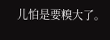儿怕是要糗大了。